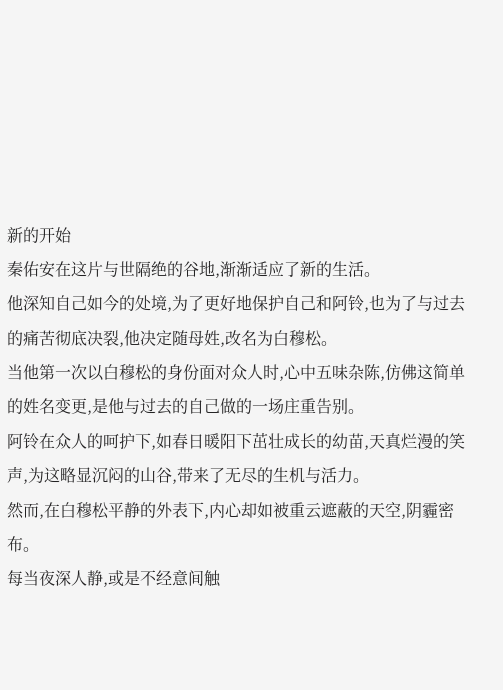新的开始
秦佑安在这片与世隔绝的谷地,渐渐适应了新的生活。
他深知自己如今的处境,为了更好地保护自己和阿铃,也为了与过去的痛苦彻底决裂,他决定随母姓,改名为白穆松。
当他第一次以白穆松的身份面对众人时,心中五味杂陈,仿佛这简单的姓名变更,是他与过去的自己做的一场庄重告别。
阿铃在众人的呵护下,如春日暖阳下茁壮成长的幼苗,天真烂漫的笑声,为这略显沉闷的山谷,带来了无尽的生机与活力。
然而,在白穆松平静的外表下,内心却如被重云遮蔽的天空,阴霾密布。
每当夜深人静,或是不经意间触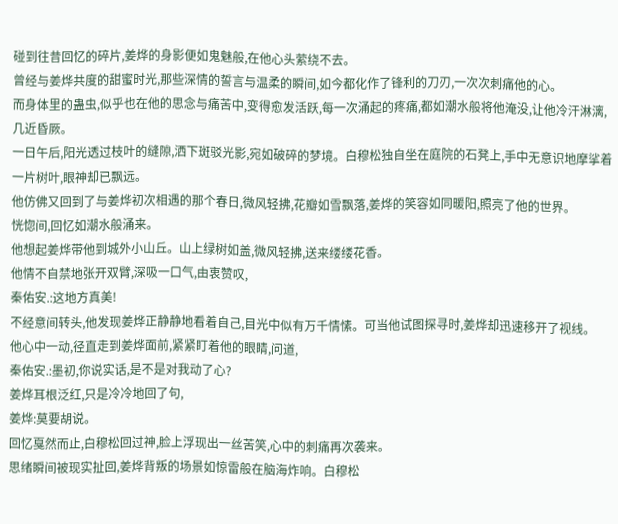碰到往昔回忆的碎片,姜烨的身影便如鬼魅般,在他心头萦绕不去。
曾经与姜烨共度的甜蜜时光,那些深情的誓言与温柔的瞬间,如今都化作了锋利的刀刃,一次次刺痛他的心。
而身体里的蛊虫,似乎也在他的思念与痛苦中,变得愈发活跃,每一次涌起的疼痛,都如潮水般将他淹没,让他冷汗淋漓,几近昏厥。
一日午后,阳光透过枝叶的缝隙,洒下斑驳光影,宛如破碎的梦境。白穆松独自坐在庭院的石凳上,手中无意识地摩挲着一片树叶,眼神却已飘远。
他仿佛又回到了与姜烨初次相遇的那个春日,微风轻拂,花瓣如雪飘落,姜烨的笑容如同暖阳,照亮了他的世界。
恍惚间,回忆如潮水般涌来。
他想起姜烨带他到城外小山丘。山上绿树如盖,微风轻拂,送来缕缕花香。
他情不自禁地张开双臂,深吸一口气,由衷赞叹,
秦佑安.:这地方真美!
不经意间转头,他发现姜烨正静静地看着自己,目光中似有万千情愫。可当他试图探寻时,姜烨却迅速移开了视线。
他心中一动,径直走到姜烨面前,紧紧盯着他的眼睛,问道,
秦佑安.:墨初,你说实话,是不是对我动了心?
姜烨耳根泛红,只是冷冷地回了句,
姜烨:莫要胡说。
回忆戛然而止,白穆松回过神,脸上浮现出一丝苦笑,心中的刺痛再次袭来。
思绪瞬间被现实扯回,姜烨背叛的场景如惊雷般在脑海炸响。白穆松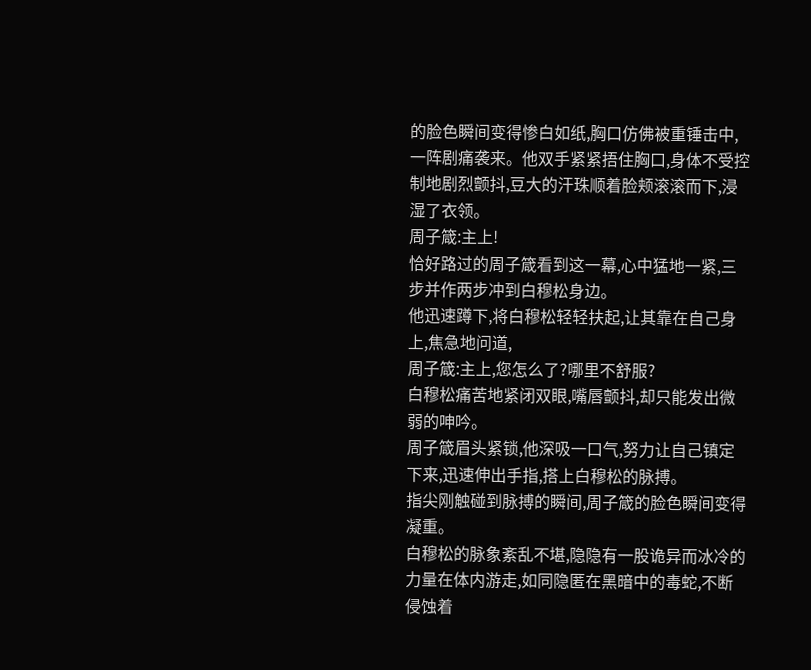的脸色瞬间变得惨白如纸,胸口仿佛被重锤击中,一阵剧痛袭来。他双手紧紧捂住胸口,身体不受控制地剧烈颤抖,豆大的汗珠顺着脸颊滚滚而下,浸湿了衣领。
周子箴:主上!
恰好路过的周子箴看到这一幕,心中猛地一紧,三步并作两步冲到白穆松身边。
他迅速蹲下,将白穆松轻轻扶起,让其靠在自己身上,焦急地问道,
周子箴:主上,您怎么了?哪里不舒服?
白穆松痛苦地紧闭双眼,嘴唇颤抖,却只能发出微弱的呻吟。
周子箴眉头紧锁,他深吸一口气,努力让自己镇定下来,迅速伸出手指,搭上白穆松的脉搏。
指尖刚触碰到脉搏的瞬间,周子箴的脸色瞬间变得凝重。
白穆松的脉象紊乱不堪,隐隐有一股诡异而冰冷的力量在体内游走,如同隐匿在黑暗中的毒蛇,不断侵蚀着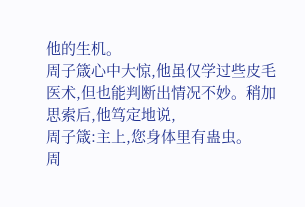他的生机。
周子箴心中大惊,他虽仅学过些皮毛医术,但也能判断出情况不妙。稍加思索后,他笃定地说,
周子箴:主上,您身体里有蛊虫。
周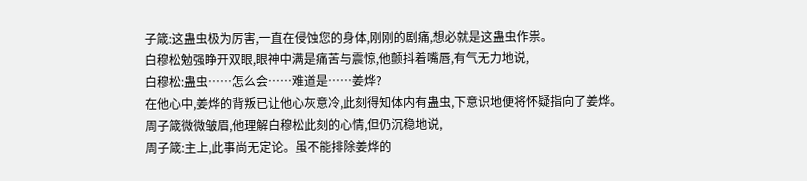子箴:这蛊虫极为厉害,一直在侵蚀您的身体,刚刚的剧痛,想必就是这蛊虫作祟。
白穆松勉强睁开双眼,眼神中满是痛苦与震惊,他颤抖着嘴唇,有气无力地说,
白穆松:蛊虫……怎么会……难道是……姜烨?
在他心中,姜烨的背叛已让他心灰意冷,此刻得知体内有蛊虫,下意识地便将怀疑指向了姜烨。
周子箴微微皱眉,他理解白穆松此刻的心情,但仍沉稳地说,
周子箴:主上,此事尚无定论。虽不能排除姜烨的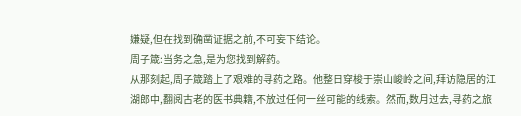嫌疑,但在找到确凿证据之前,不可妄下结论。
周子箴:当务之急,是为您找到解药。
从那刻起,周子箴踏上了艰难的寻药之路。他整日穿梭于崇山峻岭之间,拜访隐居的江湖郎中,翻阅古老的医书典籍,不放过任何一丝可能的线索。然而,数月过去,寻药之旅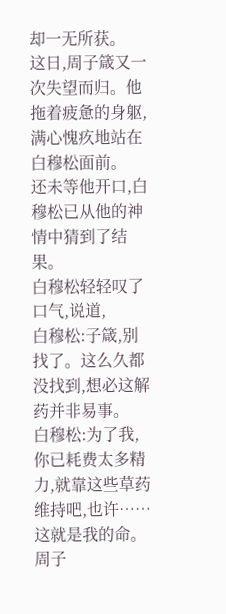却一无所获。
这日,周子箴又一次失望而归。他拖着疲惫的身躯,满心愧疚地站在白穆松面前。
还未等他开口,白穆松已从他的神情中猜到了结果。
白穆松轻轻叹了口气,说道,
白穆松:子箴,别找了。这么久都没找到,想必这解药并非易事。
白穆松:为了我,你已耗费太多精力,就靠这些草药维持吧,也许……这就是我的命。
周子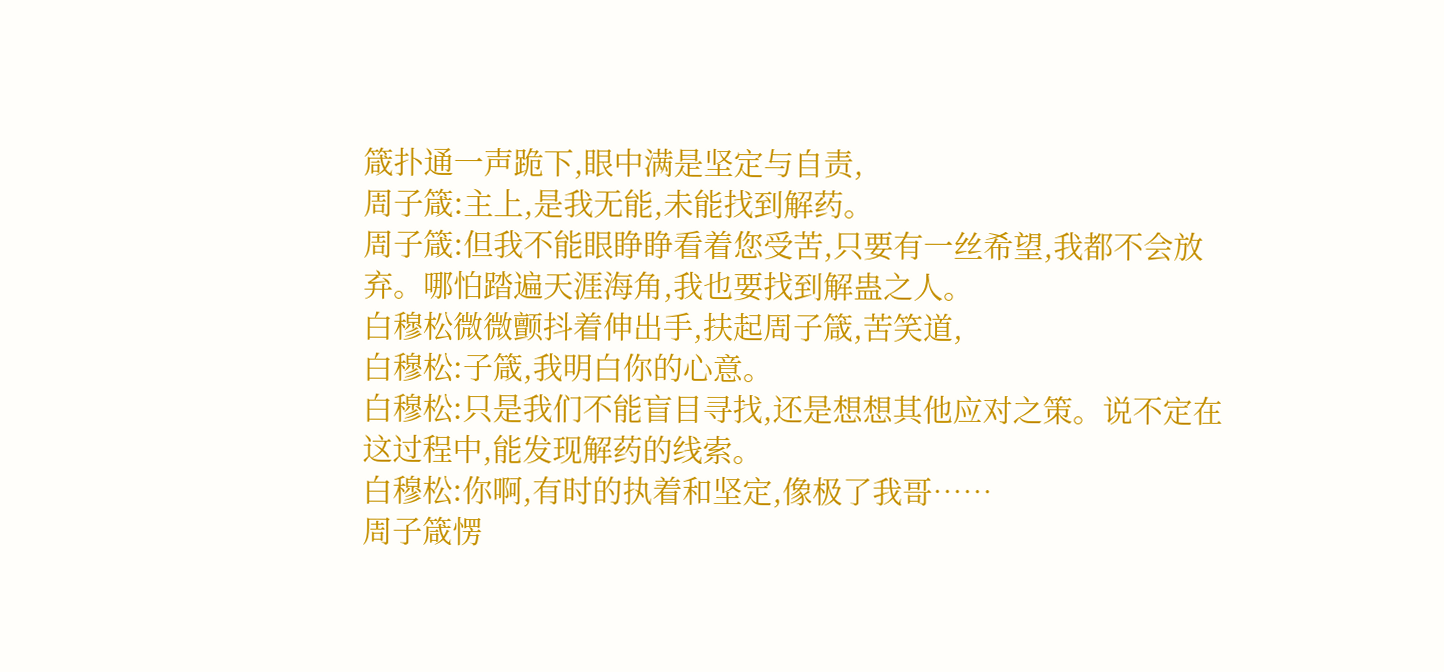箴扑通一声跪下,眼中满是坚定与自责,
周子箴:主上,是我无能,未能找到解药。
周子箴:但我不能眼睁睁看着您受苦,只要有一丝希望,我都不会放弃。哪怕踏遍天涯海角,我也要找到解蛊之人。
白穆松微微颤抖着伸出手,扶起周子箴,苦笑道,
白穆松:子箴,我明白你的心意。
白穆松:只是我们不能盲目寻找,还是想想其他应对之策。说不定在这过程中,能发现解药的线索。
白穆松:你啊,有时的执着和坚定,像极了我哥……
周子箴愣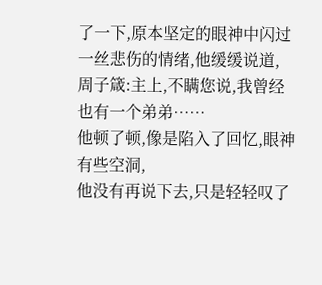了一下,原本坚定的眼神中闪过一丝悲伤的情绪,他缓缓说道,
周子箴:主上,不瞒您说,我曾经也有一个弟弟……
他顿了顿,像是陷入了回忆,眼神有些空洞,
他没有再说下去,只是轻轻叹了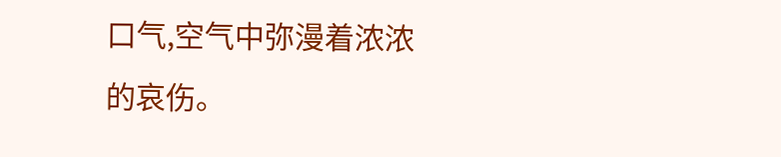口气,空气中弥漫着浓浓的哀伤。